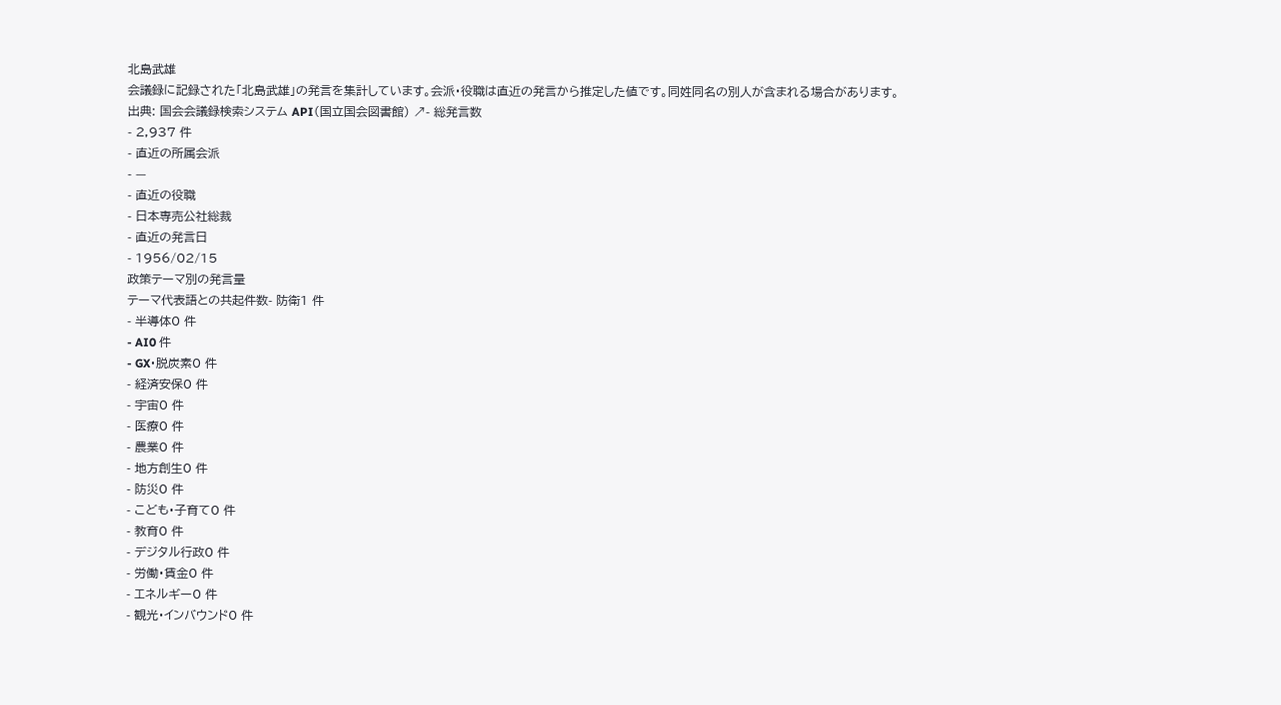北島武雄
会議録に記録された「北島武雄」の発言を集計しています。会派・役職は直近の発言から推定した値です。同姓同名の別人が含まれる場合があります。
出典: 国会会議録検索システム API(国立国会図書館) ↗- 総発言数
- 2,937 件
- 直近の所属会派
- —
- 直近の役職
- 日本専売公社総裁
- 直近の発言日
- 1956/02/15
政策テーマ別の発言量
テーマ代表語との共起件数- 防衛1 件
- 半導体0 件
- AI0 件
- GX・脱炭素0 件
- 経済安保0 件
- 宇宙0 件
- 医療0 件
- 農業0 件
- 地方創生0 件
- 防災0 件
- こども・子育て0 件
- 教育0 件
- デジタル行政0 件
- 労働・賃金0 件
- エネルギー0 件
- 観光・インバウンド0 件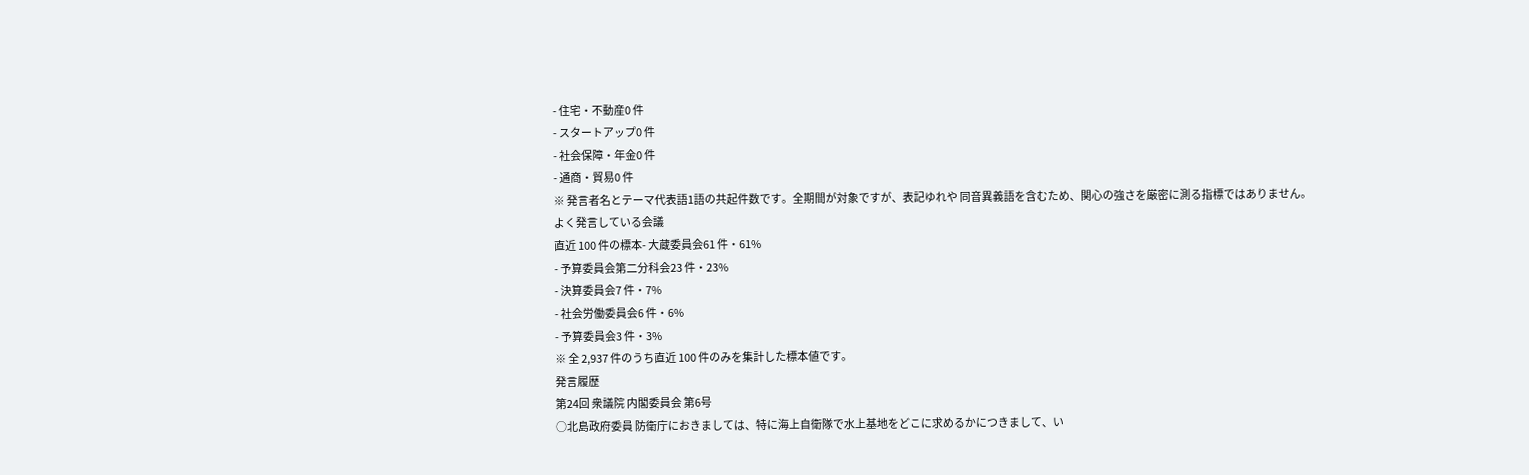- 住宅・不動産0 件
- スタートアップ0 件
- 社会保障・年金0 件
- 通商・貿易0 件
※ 発言者名とテーマ代表語1語の共起件数です。全期間が対象ですが、表記ゆれや 同音異義語を含むため、関心の強さを厳密に測る指標ではありません。
よく発言している会議
直近 100 件の標本- 大蔵委員会61 件・61%
- 予算委員会第二分科会23 件・23%
- 決算委員会7 件・7%
- 社会労働委員会6 件・6%
- 予算委員会3 件・3%
※ 全 2,937 件のうち直近 100 件のみを集計した標本値です。
発言履歴
第24回 衆議院 内閣委員会 第6号
○北島政府委員 防衛庁におきましては、特に海上自衛隊で水上基地をどこに求めるかにつきまして、い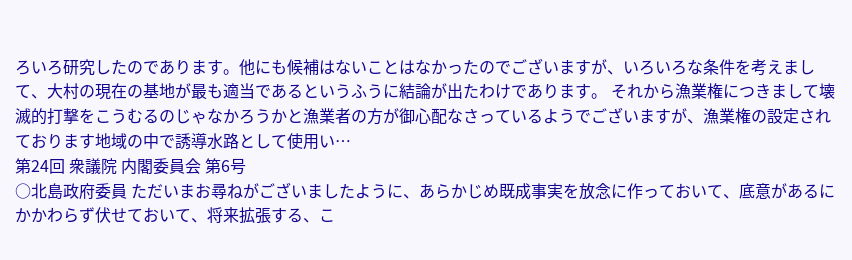ろいろ研究したのであります。他にも候補はないことはなかったのでございますが、いろいろな条件を考えまして、大村の現在の基地が最も適当であるというふうに結論が出たわけであります。 それから漁業権につきまして壊滅的打撃をこうむるのじゃなかろうかと漁業者の方が御心配なさっているようでございますが、漁業権の設定されております地域の中で誘導水路として使用い…
第24回 衆議院 内閣委員会 第6号
○北島政府委員 ただいまお尋ねがございましたように、あらかじめ既成事実を放念に作っておいて、底意があるにかかわらず伏せておいて、将来拡張する、こ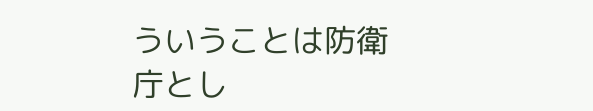ういうことは防衛庁とし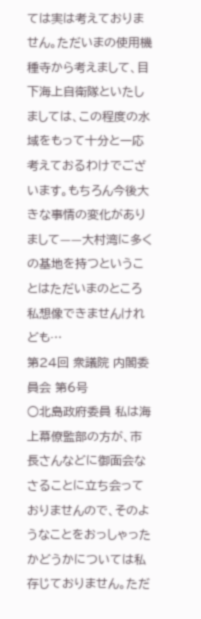ては実は考えておりません。ただいまの使用機種寺から考えまして、目下海上自衛隊といたしましては、この程度の水域をもって十分と一応考えておるわけでございます。もちろん今後大きな事情の変化がありまして——大村湾に多くの基地を持つということはただいまのところ私想像できませんけれども…
第24回 衆議院 内閣委員会 第6号
○北島政府委員 私は海上幕僚監部の方が、市長さんなどに御面会なさることに立ち会っておりませんので、そのようなことをおっしゃったかどうかについては私存じておりません。ただ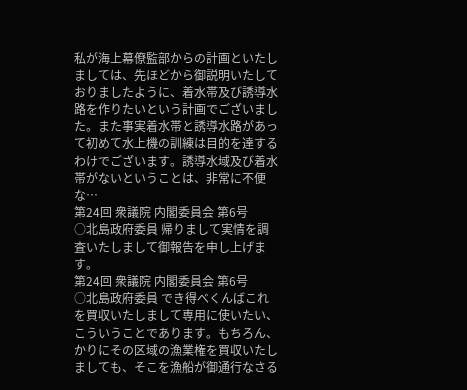私が海上幕僚監部からの計画といたしましては、先ほどから御説明いたしておりましたように、着水帯及び誘導水路を作りたいという計画でございました。また事実着水帯と誘導水路があって初めて水上機の訓練は目的を達するわけでございます。誘導水域及び着水帯がないということは、非常に不便な…
第24回 衆議院 内閣委員会 第6号
○北島政府委員 帰りまして実情を調査いたしまして御報告を申し上げます。
第24回 衆議院 内閣委員会 第6号
○北島政府委員 でき得べくんばこれを買収いたしまして専用に使いたい、こういうことであります。もちろん、かりにその区域の漁業権を買収いたしましても、そこを漁船が御通行なさる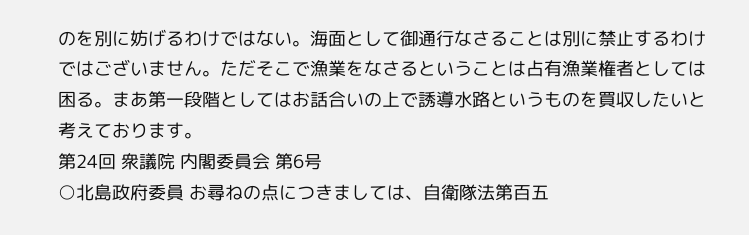のを別に妨げるわけではない。海面として御通行なさることは別に禁止するわけではございません。ただそこで漁業をなさるということは占有漁業権者としては困る。まあ第一段階としてはお話合いの上で誘導水路というものを買収したいと考えております。
第24回 衆議院 内閣委員会 第6号
○北島政府委員 お尋ねの点につきましては、自衛隊法第百五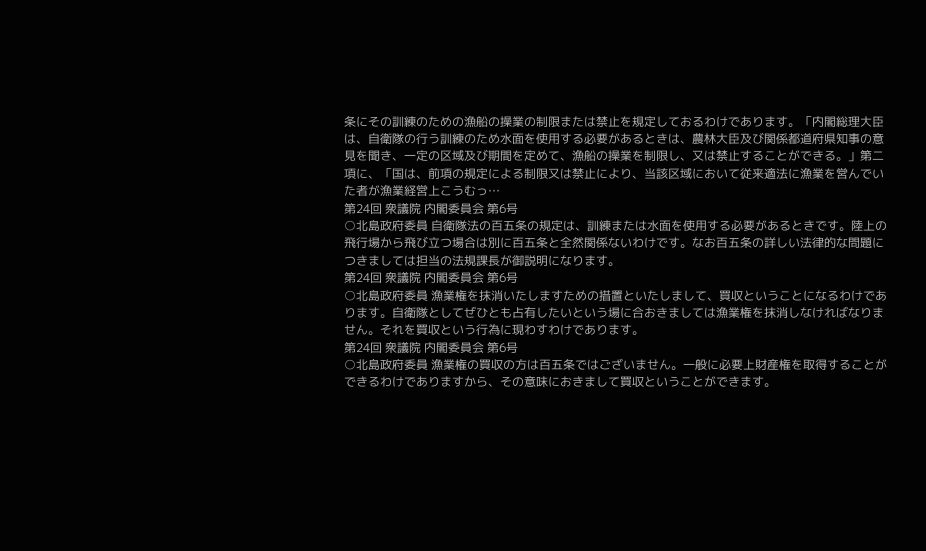条にその訓練のための漁船の操業の制限または禁止を規定しておるわけであります。「内閣総理大臣は、自衛隊の行う訓練のため水面を使用する必要があるときは、農林大臣及び関係都道府県知事の意見を聞き、一定の区域及び期間を定めて、漁船の操業を制限し、又は禁止することができる。」第二項に、「国は、前項の規定による制限又は禁止により、当該区域において従来適法に漁業を営んでいた者が漁業経営上こうむっ…
第24回 衆議院 内閣委員会 第6号
○北島政府委員 自衛隊法の百五条の規定は、訓練または水面を使用する必要があるときです。陸上の飛行場から飛び立つ場合は別に百五条と全然関係ないわけです。なお百五条の詳しい法律的な問題につきましては担当の法規課長が御説明になります。
第24回 衆議院 内閣委員会 第6号
○北島政府委員 漁業権を抹消いたしますための措置といたしまして、買収ということになるわけであります。自衛隊としてぜひとも占有したいという場に合おきましては漁業権を抹消しなければなりません。それを買収という行為に現わすわけであります。
第24回 衆議院 内閣委員会 第6号
○北島政府委員 漁業権の買収の方は百五条ではございません。一般に必要上財産権を取得することができるわけでありますから、その意味におきまして買収ということができます。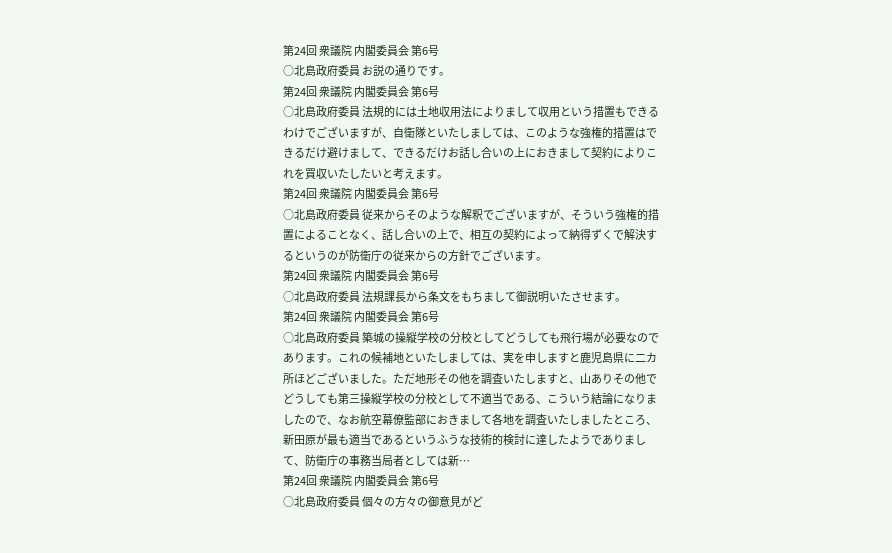第24回 衆議院 内閣委員会 第6号
○北島政府委員 お説の通りです。
第24回 衆議院 内閣委員会 第6号
○北島政府委員 法規的には土地収用法によりまして収用という措置もできるわけでございますが、自衛隊といたしましては、このような強権的措置はできるだけ避けまして、できるだけお話し合いの上におきまして契約によりこれを買収いたしたいと考えます。
第24回 衆議院 内閣委員会 第6号
○北島政府委員 従来からそのような解釈でございますが、そういう強権的措置によることなく、話し合いの上で、相互の契約によって納得ずくで解決するというのが防衛庁の従来からの方針でございます。
第24回 衆議院 内閣委員会 第6号
○北島政府委員 法規課長から条文をもちまして御説明いたさせます。
第24回 衆議院 内閣委員会 第6号
○北島政府委員 築城の操縦学校の分校としてどうしても飛行場が必要なのであります。これの候補地といたしましては、実を申しますと鹿児島県に二カ所ほどございました。ただ地形その他を調査いたしますと、山ありその他でどうしても第三操縦学校の分校として不適当である、こういう結論になりましたので、なお航空幕僚監部におきまして各地を調査いたしましたところ、新田原が最も適当であるというふうな技術的検討に達したようでありまして、防衛庁の事務当局者としては新…
第24回 衆議院 内閣委員会 第6号
○北島政府委員 個々の方々の御意見がど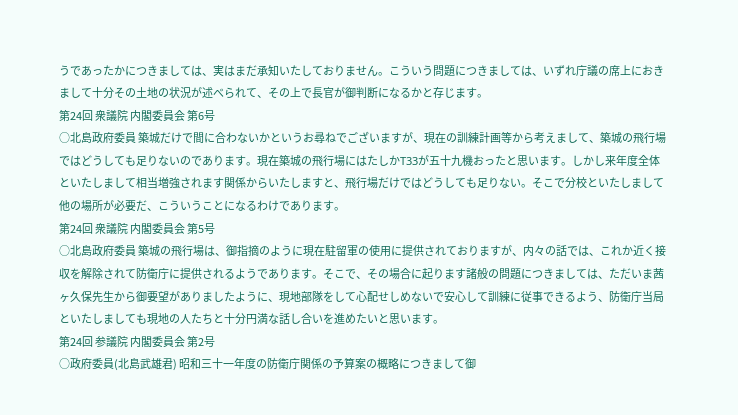うであったかにつきましては、実はまだ承知いたしておりません。こういう問題につきましては、いずれ庁議の席上におきまして十分その土地の状況が述べられて、その上で長官が御判断になるかと存じます。
第24回 衆議院 内閣委員会 第6号
○北島政府委員 築城だけで間に合わないかというお尋ねでございますが、現在の訓練計画等から考えまして、築城の飛行場ではどうしても足りないのであります。現在築城の飛行場にはたしかT33が五十九機おったと思います。しかし来年度全体といたしまして相当増強されます関係からいたしますと、飛行場だけではどうしても足りない。そこで分校といたしまして他の場所が必要だ、こういうことになるわけであります。
第24回 衆議院 内閣委員会 第5号
○北島政府委員 築城の飛行場は、御指摘のように現在駐留軍の使用に提供されておりますが、内々の話では、これか近く接収を解除されて防衛庁に提供されるようであります。そこで、その場合に起ります諸般の問題につきましては、ただいま茜ヶ久保先生から御要望がありましたように、現地部隊をして心配せしめないで安心して訓練に従事できるよう、防衛庁当局といたしましても現地の人たちと十分円満な話し合いを進めたいと思います。
第24回 参議院 内閣委員会 第2号
○政府委員(北島武雄君) 昭和三十一年度の防衛庁関係の予算案の概略につきまして御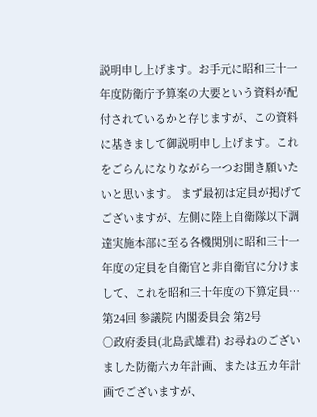説明申し上げます。お手元に昭和三十一年度防衛庁予算案の大要という資料が配付されているかと存じますが、この資料に基きまして御説明申し上げます。これをごらんになりながら一つお聞き願いたいと思います。 まず最初は定員が掲げてございますが、左側に陸上自衛隊以下調達実施本部に至る各機関別に昭和三十一年度の定員を自衛官と非自衛官に分けまして、これを昭和三十年度の下算定員…
第24回 参議院 内閣委員会 第2号
○政府委員(北島武雄君) お尋ねのございました防衛六カ年計画、または五カ年計画でございますが、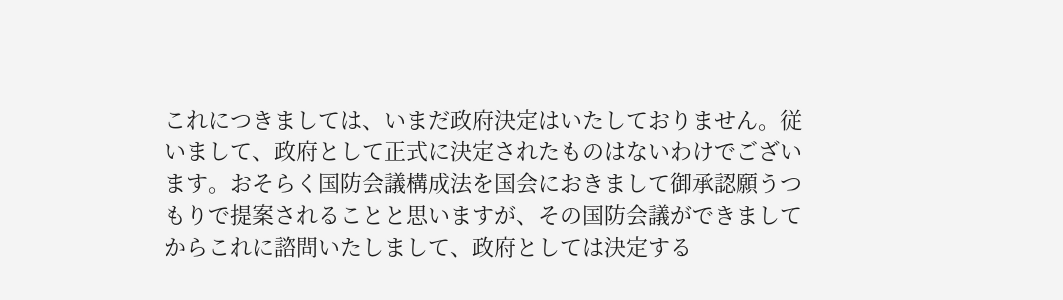これにつきましては、いまだ政府決定はいたしておりません。従いまして、政府として正式に決定されたものはないわけでございます。おそらく国防会議構成法を国会におきまして御承認願うつもりで提案されることと思いますが、その国防会議ができましてからこれに諮問いたしまして、政府としては決定する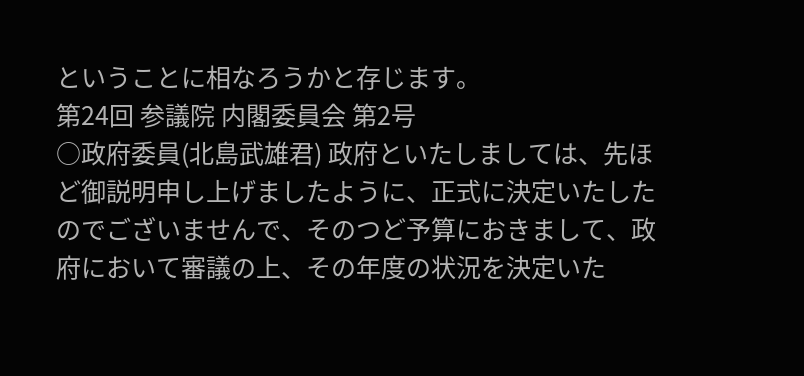ということに相なろうかと存じます。
第24回 参議院 内閣委員会 第2号
○政府委員(北島武雄君) 政府といたしましては、先ほど御説明申し上げましたように、正式に決定いたしたのでございませんで、そのつど予算におきまして、政府において審議の上、その年度の状況を決定いた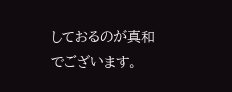しておるのが真和でございます。